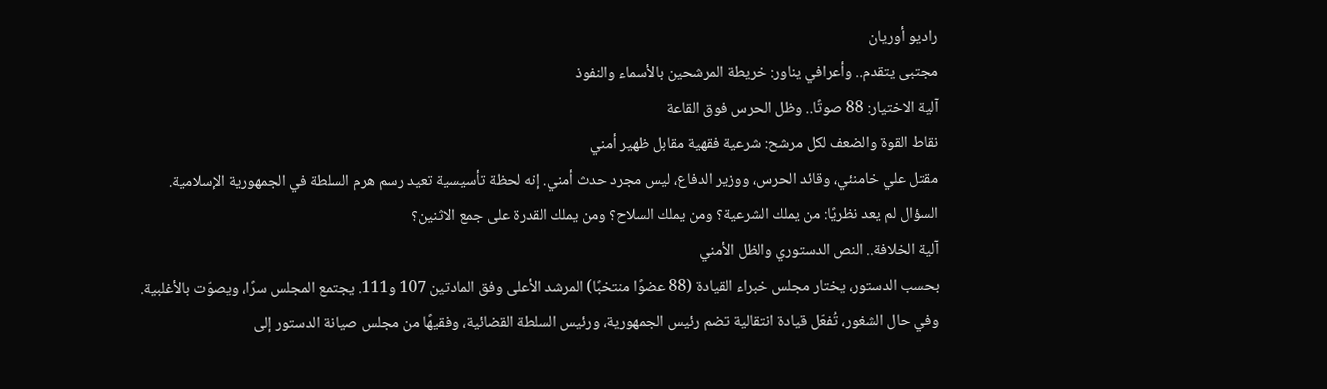راديو أوريان
مجتبى يتقدم.. وأعرافي يناور: خريطة المرشحين بالأسماء والنفوذ
آلية الاختيار: 88 صوتًا.. وظل الحرس فوق القاعة
نقاط القوة والضعف لكل مرشح: شرعية فقهية مقابل ظهير أمني
مقتل علي خامنئي، وقائد الحرس، ووزير الدفاع، ليس مجرد حدث أمني. إنه لحظة تأسيسية تعيد رسم هرم السلطة في الجمهورية الإسلامية.
السؤال لم يعد نظريًا: من يملك الشرعية؟ ومن يملك السلاح؟ ومن يملك القدرة على جمع الاثنين؟
آلية الخلافة.. النص الدستوري والظل الأمني
بحسب الدستور، يختار مجلس خبراء القيادة (88 عضوًا منتخبًا) المرشد الأعلى وفق المادتين 107 و111. يجتمع المجلس سرًا، ويصوّت بالأغلبية.
وفي حال الشغور، تُفعّل قيادة انتقالية تضم رئيس الجمهورية، ورئيس السلطة القضائية، وفقيهًا من مجلس صيانة الدستور إلى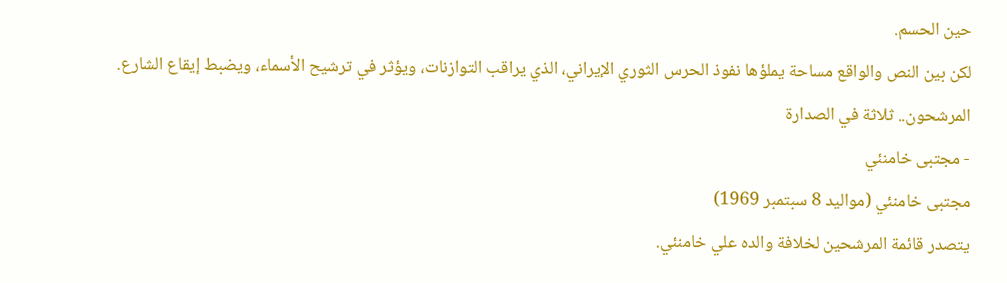حين الحسم.
لكن بين النص والواقع مساحة يملؤها نفوذ الحرس الثوري الإيراني، الذي يراقب التوازنات، ويؤثر في ترشيح الأسماء، ويضبط إيقاع الشارع.
المرشحون.. ثلاثة في الصدارة
- مجتبى خامنئي
مجتبى خامنئي (مواليد 8 سبتمبر 1969)
يتصدر قائمة المرشحين لخلافة والده علي خامنئي.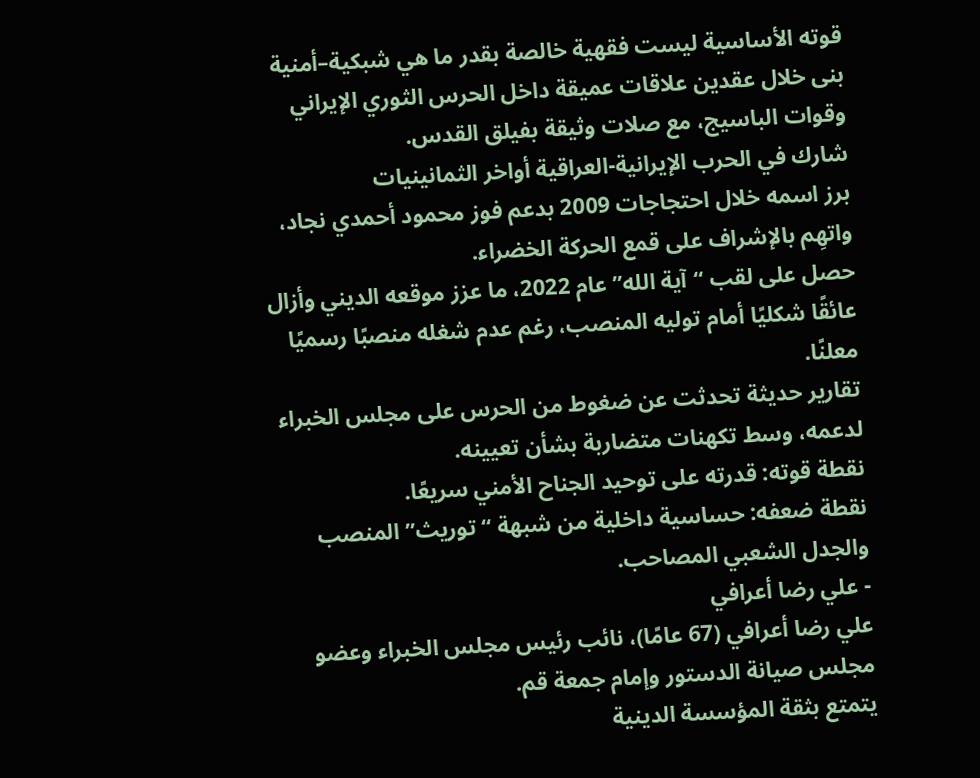قوته الأساسية ليست فقهية خالصة بقدر ما هي شبكية–أمنية
بنى خلال عقدين علاقات عميقة داخل الحرس الثوري الإيراني وقوات الباسيج، مع صلات وثيقة بفيلق القدس.
شارك في الحرب الإيرانية-العراقية أواخر الثمانينيات
برز اسمه خلال احتجاجات 2009 بدعم فوز محمود أحمدي نجاد، واتهِم بالإشراف على قمع الحركة الخضراء.
حصل على لقب “آية الله” عام 2022، ما عزز موقعه الديني وأزال عائقًا شكليًا أمام توليه المنصب، رغم عدم شغله منصبًا رسميًا معلنًا.
تقارير حديثة تحدثت عن ضغوط من الحرس على مجلس الخبراء لدعمه، وسط تكهنات متضاربة بشأن تعيينه.
نقطة قوته: قدرته على توحيد الجناح الأمني سريعًا.
نقطة ضعفه: حساسية داخلية من شبهة “توريث” المنصب والجدل الشعبي المصاحب.
- علي رضا أعرافي
علي رضا أعرافي (67 عامًا)، نائب رئيس مجلس الخبراء وعضو مجلس صيانة الدستور وإمام جمعة قم.
يتمتع بثقة المؤسسة الدينية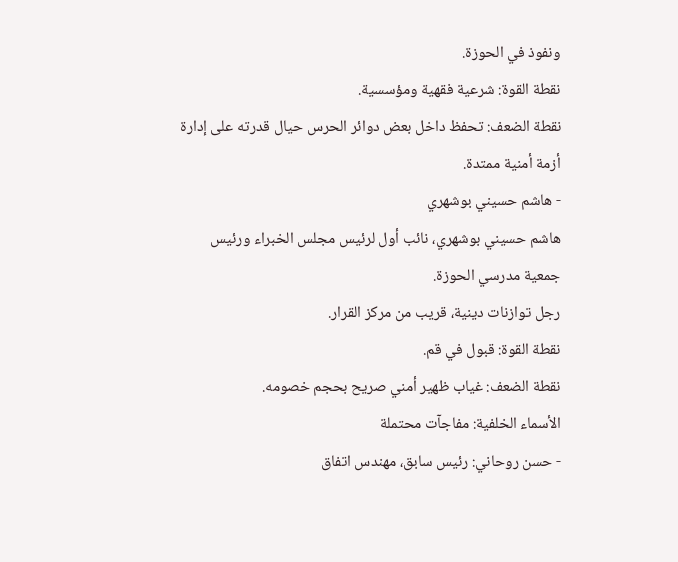ونفوذ في الحوزة.
نقطة القوة: شرعية فقهية ومؤسسية.
نقطة الضعف: تحفظ داخل بعض دوائر الحرس حيال قدرته على إدارة أزمة أمنية ممتدة.
- هاشم حسيني بوشهري
هاشم حسيني بوشهري، نائب أول لرئيس مجلس الخبراء ورئيس جمعية مدرسي الحوزة.
رجل توازنات دينية، قريب من مركز القرار.
نقطة القوة: قبول في قم.
نقطة الضعف: غياب ظهير أمني صريح بحجم خصومه.
الأسماء الخلفية: مفاجآت محتملة
- حسن روحاني: رئيس سابق، مهندس اتفاق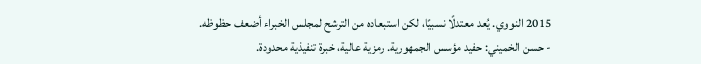2015 النووي. يُعد معتدلًا نسبيًا، لكن استبعاده من الترشح لمجلس الخبراء أضعف حظوظه.
- حسن الخميني: حفيد مؤسس الجمهورية. رمزية عالية، خبرة تنفيذية محدودة.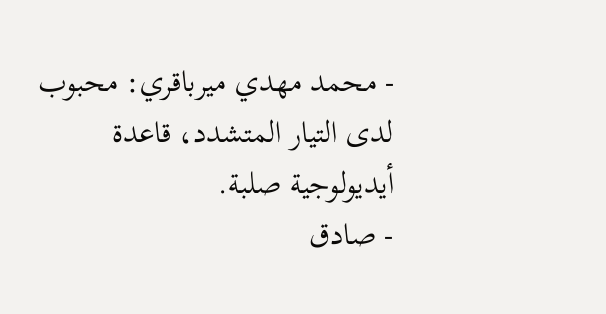- محمد مهدي ميرباقري: محبوب لدى التيار المتشدد، قاعدة أيديولوجية صلبة.
- صادق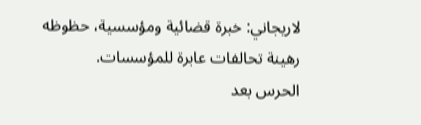لاريجاني: خبرة قضائية ومؤسسية، حظوظه رهينة تحالفات عابرة للمؤسسات.
الحرس بعد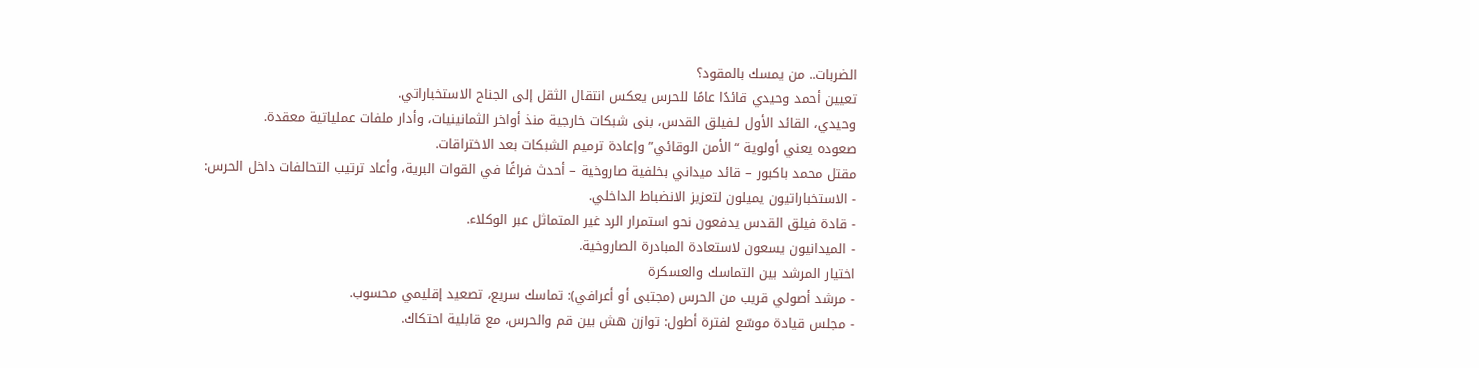الضربات.. من يمسك بالمقود؟
تعيين أحمد وحيدي قائدًا عامًا للحرس يعكس انتقال الثقل إلى الجناح الاستخباراتي.
وحيدي، القائد الأول لـفيلق القدس، بنى شبكات خارجية منذ أواخر الثمانينيات، وأدار ملفات عملياتية معقدة.
صعوده يعني أولوية “الأمن الوقائي” وإعادة ترميم الشبكات بعد الاختراقات.
مقتل محمد باكبور – قائد ميداني بخلفية صاروخية – أحدث فراغًا في القوات البرية، وأعاد ترتيب التحالفات داخل الحرس:
- الاستخباراتيون يميلون لتعزيز الانضباط الداخلي.
- قادة فيلق القدس يدفعون نحو استمرار الرد غير المتماثل عبر الوكلاء.
- الميدانيون يسعون لاستعادة المبادرة الصاروخية.
اختيار المرشد بين التماسك والعسكرة
- مرشد أصولي قريب من الحرس (مجتبى أو أعرافي): تماسك سريع، تصعيد إقليمي محسوب.
- مجلس قيادة موسّع لفترة أطول: توازن هش بين قم والحرس، مع قابلية احتكاك.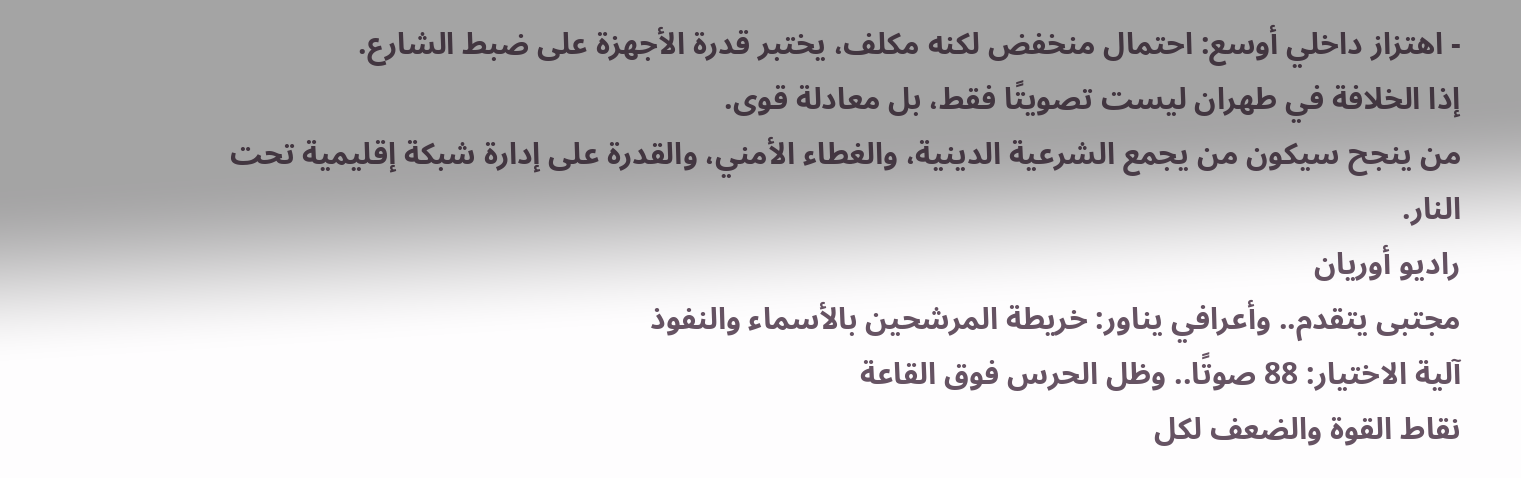- اهتزاز داخلي أوسع: احتمال منخفض لكنه مكلف، يختبر قدرة الأجهزة على ضبط الشارع.
إذا الخلافة في طهران ليست تصويتًا فقط، بل معادلة قوى.
من ينجح سيكون من يجمع الشرعية الدينية، والغطاء الأمني، والقدرة على إدارة شبكة إقليمية تحت النار.
راديو أوريان
مجتبى يتقدم.. وأعرافي يناور: خريطة المرشحين بالأسماء والنفوذ
آلية الاختيار: 88 صوتًا.. وظل الحرس فوق القاعة
نقاط القوة والضعف لكل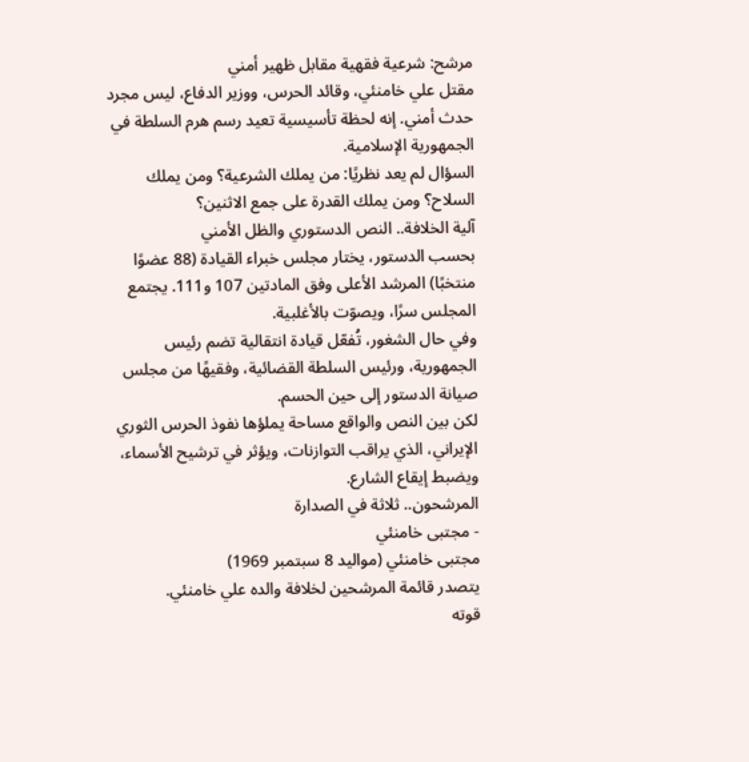مرشح: شرعية فقهية مقابل ظهير أمني
مقتل علي خامنئي، وقائد الحرس، ووزير الدفاع، ليس مجرد حدث أمني. إنه لحظة تأسيسية تعيد رسم هرم السلطة في الجمهورية الإسلامية.
السؤال لم يعد نظريًا: من يملك الشرعية؟ ومن يملك السلاح؟ ومن يملك القدرة على جمع الاثنين؟
آلية الخلافة.. النص الدستوري والظل الأمني
بحسب الدستور، يختار مجلس خبراء القيادة (88 عضوًا منتخبًا) المرشد الأعلى وفق المادتين 107 و111. يجتمع المجلس سرًا، ويصوّت بالأغلبية.
وفي حال الشغور، تُفعّل قيادة انتقالية تضم رئيس الجمهورية، ورئيس السلطة القضائية، وفقيهًا من مجلس صيانة الدستور إلى حين الحسم.
لكن بين النص والواقع مساحة يملؤها نفوذ الحرس الثوري الإيراني، الذي يراقب التوازنات، ويؤثر في ترشيح الأسماء، ويضبط إيقاع الشارع.
المرشحون.. ثلاثة في الصدارة
- مجتبى خامنئي
مجتبى خامنئي (مواليد 8 سبتمبر 1969)
يتصدر قائمة المرشحين لخلافة والده علي خامنئي.
قوته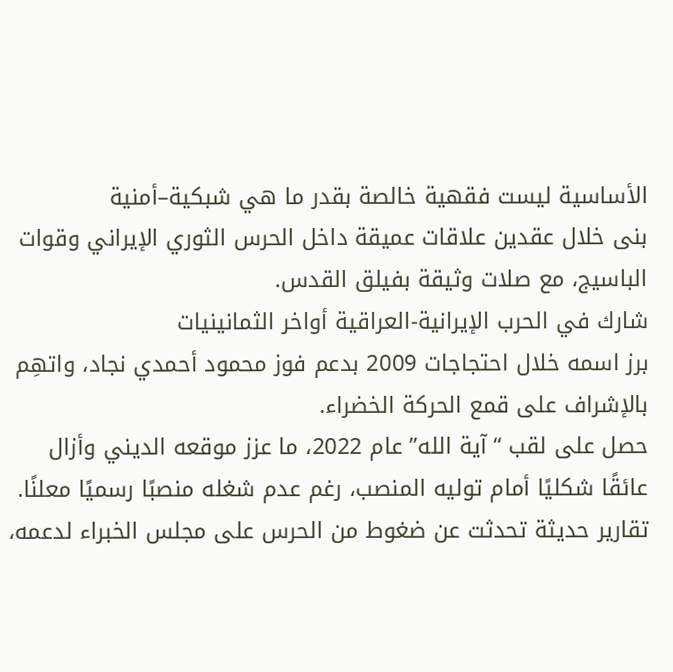الأساسية ليست فقهية خالصة بقدر ما هي شبكية–أمنية
بنى خلال عقدين علاقات عميقة داخل الحرس الثوري الإيراني وقوات الباسيج، مع صلات وثيقة بفيلق القدس.
شارك في الحرب الإيرانية-العراقية أواخر الثمانينيات
برز اسمه خلال احتجاجات 2009 بدعم فوز محمود أحمدي نجاد، واتهِم بالإشراف على قمع الحركة الخضراء.
حصل على لقب “آية الله” عام 2022، ما عزز موقعه الديني وأزال عائقًا شكليًا أمام توليه المنصب، رغم عدم شغله منصبًا رسميًا معلنًا.
تقارير حديثة تحدثت عن ضغوط من الحرس على مجلس الخبراء لدعمه،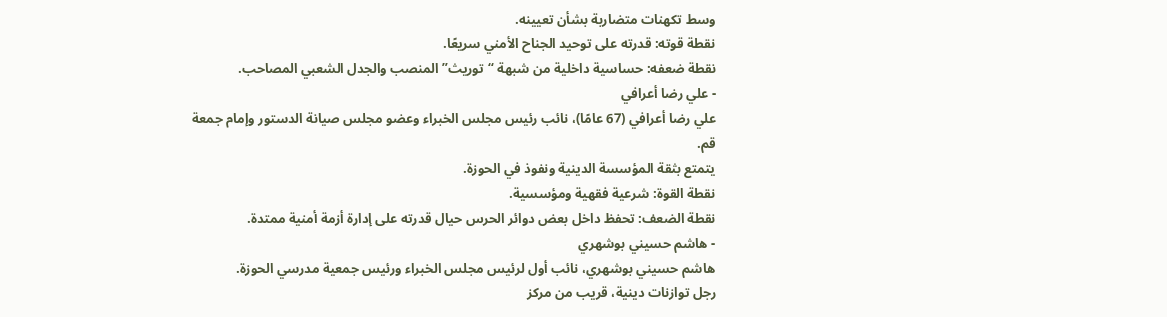وسط تكهنات متضاربة بشأن تعيينه.
نقطة قوته: قدرته على توحيد الجناح الأمني سريعًا.
نقطة ضعفه: حساسية داخلية من شبهة “توريث” المنصب والجدل الشعبي المصاحب.
- علي رضا أعرافي
علي رضا أعرافي (67 عامًا)، نائب رئيس مجلس الخبراء وعضو مجلس صيانة الدستور وإمام جمعة قم.
يتمتع بثقة المؤسسة الدينية ونفوذ في الحوزة.
نقطة القوة: شرعية فقهية ومؤسسية.
نقطة الضعف: تحفظ داخل بعض دوائر الحرس حيال قدرته على إدارة أزمة أمنية ممتدة.
- هاشم حسيني بوشهري
هاشم حسيني بوشهري، نائب أول لرئيس مجلس الخبراء ورئيس جمعية مدرسي الحوزة.
رجل توازنات دينية، قريب من مركز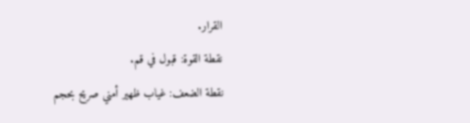القرار.
نقطة القوة: قبول في قم.
نقطة الضعف: غياب ظهير أمني صريح بحجم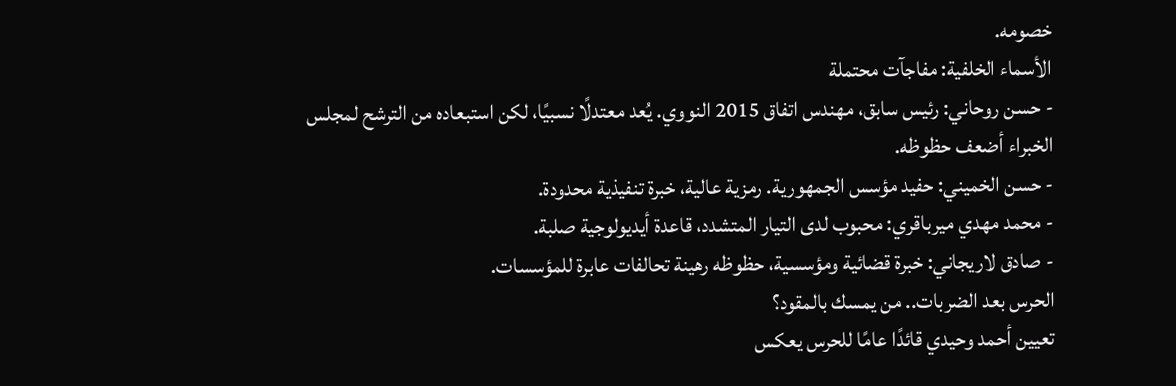خصومه.
الأسماء الخلفية: مفاجآت محتملة
- حسن روحاني: رئيس سابق، مهندس اتفاق 2015 النووي. يُعد معتدلًا نسبيًا، لكن استبعاده من الترشح لمجلس الخبراء أضعف حظوظه.
- حسن الخميني: حفيد مؤسس الجمهورية. رمزية عالية، خبرة تنفيذية محدودة.
- محمد مهدي ميرباقري: محبوب لدى التيار المتشدد، قاعدة أيديولوجية صلبة.
- صادق لاريجاني: خبرة قضائية ومؤسسية، حظوظه رهينة تحالفات عابرة للمؤسسات.
الحرس بعد الضربات.. من يمسك بالمقود؟
تعيين أحمد وحيدي قائدًا عامًا للحرس يعكس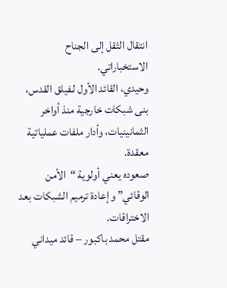انتقال الثقل إلى الجناح الاستخباراتي.
وحيدي، القائد الأول لـفيلق القدس، بنى شبكات خارجية منذ أواخر الثمانينيات، وأدار ملفات عملياتية معقدة.
صعوده يعني أولوية “الأمن الوقائي” وإعادة ترميم الشبكات بعد الاختراقات.
مقتل محمد باكبور – قائد ميداني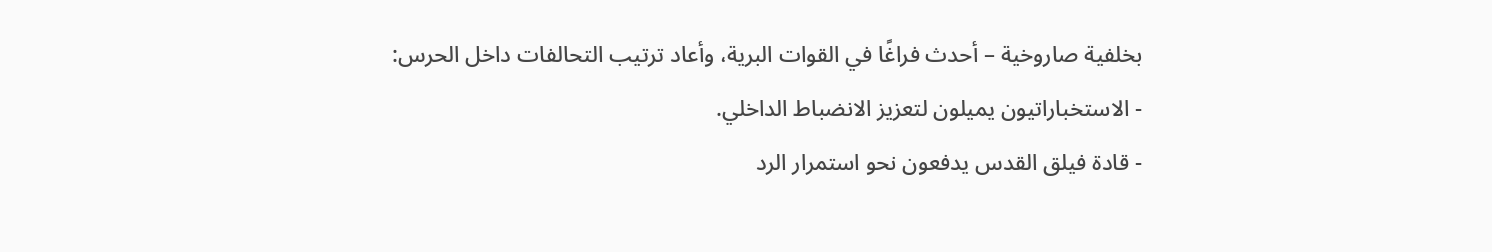بخلفية صاروخية – أحدث فراغًا في القوات البرية، وأعاد ترتيب التحالفات داخل الحرس:
- الاستخباراتيون يميلون لتعزيز الانضباط الداخلي.
- قادة فيلق القدس يدفعون نحو استمرار الرد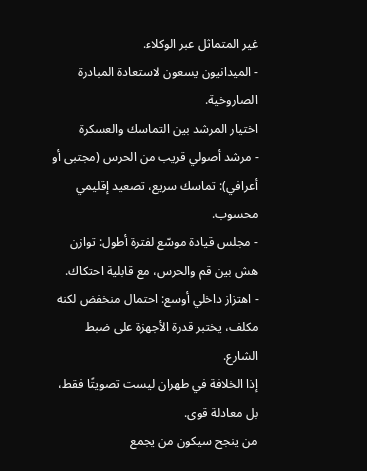غير المتماثل عبر الوكلاء.
- الميدانيون يسعون لاستعادة المبادرة الصاروخية.
اختيار المرشد بين التماسك والعسكرة
- مرشد أصولي قريب من الحرس (مجتبى أو أعرافي): تماسك سريع، تصعيد إقليمي محسوب.
- مجلس قيادة موسّع لفترة أطول: توازن هش بين قم والحرس، مع قابلية احتكاك.
- اهتزاز داخلي أوسع: احتمال منخفض لكنه مكلف، يختبر قدرة الأجهزة على ضبط الشارع.
إذا الخلافة في طهران ليست تصويتًا فقط، بل معادلة قوى.
من ينجح سيكون من يجمع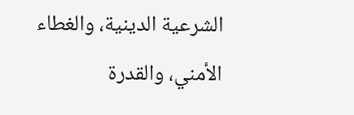الشرعية الدينية، والغطاء الأمني، والقدرة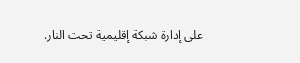على إدارة شبكة إقليمية تحت النار.